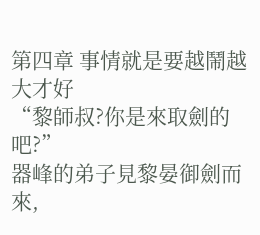第四章 事情就是要越鬧越大才好
“黎師叔?你是來取劍的吧?”
器峰的弟子見黎晏御劍而來,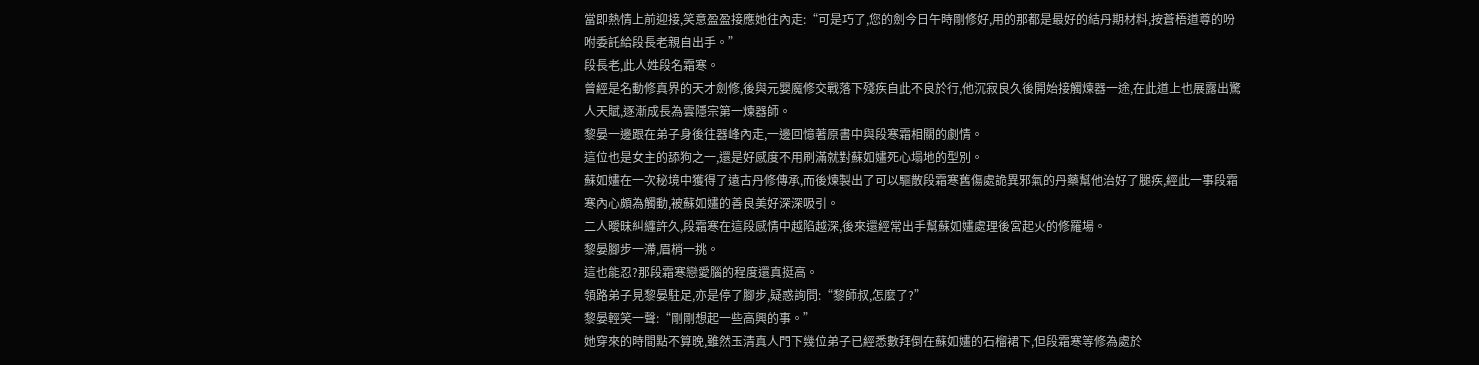當即熱情上前迎接,笑意盈盈接應她往內走:“可是巧了,您的劍今日午時剛修好,用的那都是最好的結丹期材料,按蒼梧道尊的吩咐委託給段長老親自出手。”
段長老,此人姓段名霜寒。
曾經是名動修真界的天才劍修,後與元嬰魔修交戰落下殘疾自此不良於行,他沉寂良久後開始接觸煉器一途,在此道上也展露出驚人天賦,逐漸成長為雲隱宗第一煉器師。
黎晏一邊跟在弟子身後往器峰內走,一邊回憶著原書中與段寒霜相關的劇情。
這位也是女主的舔狗之一,還是好感度不用刷滿就對蘇如嫿死心塌地的型別。
蘇如嫿在一次秘境中獲得了遠古丹修傳承,而後煉製出了可以驅散段霜寒舊傷處詭異邪氣的丹藥幫他治好了腿疾,經此一事段霜寒內心頗為觸動,被蘇如嫿的善良美好深深吸引。
二人曖昧糾纏許久,段霜寒在這段感情中越陷越深,後來還經常出手幫蘇如嫿處理後宮起火的修羅場。
黎晏腳步一滯,眉梢一挑。
這也能忍?那段霜寒戀愛腦的程度還真挺高。
領路弟子見黎晏駐足,亦是停了腳步,疑惑詢問:“黎師叔,怎麼了?”
黎晏輕笑一聲:“剛剛想起一些高興的事。”
她穿來的時間點不算晚,雖然玉清真人門下幾位弟子已經悉數拜倒在蘇如嫿的石榴裙下,但段霜寒等修為處於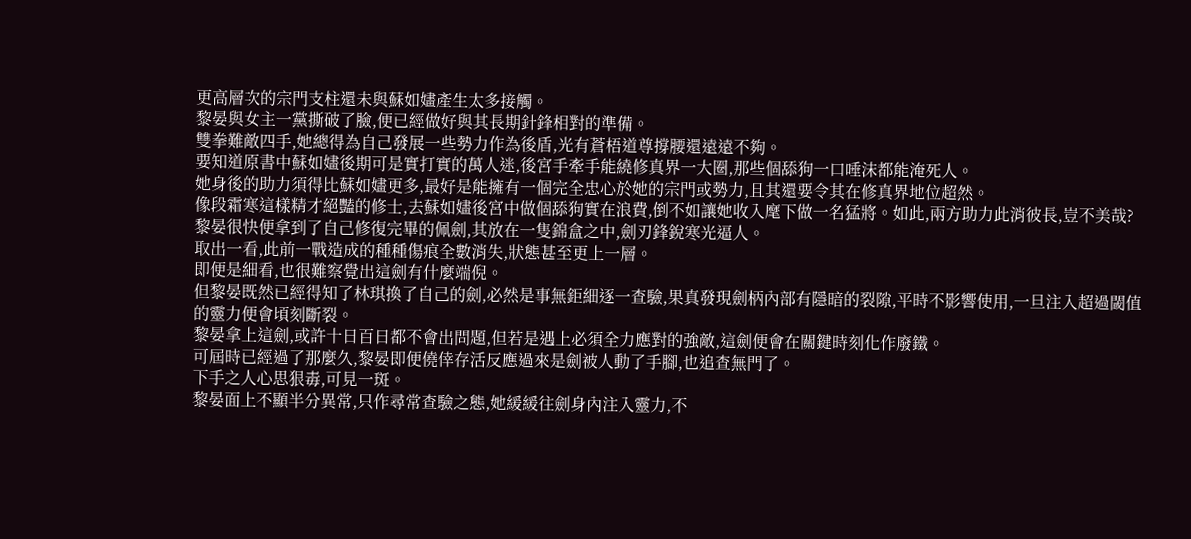更高層次的宗門支柱還未與蘇如嫿產生太多接觸。
黎晏與女主一黨撕破了臉,便已經做好與其長期針鋒相對的準備。
雙拳難敵四手,她總得為自己發展一些勢力作為後盾,光有蒼梧道尊撐腰還遠遠不夠。
要知道原書中蘇如嫿後期可是實打實的萬人迷,後宮手牽手能繞修真界一大圈,那些個舔狗一口唾沫都能淹死人。
她身後的助力須得比蘇如嫿更多,最好是能擁有一個完全忠心於她的宗門或勢力,且其還要令其在修真界地位超然。
像段霜寒這樣精才絕豔的修士,去蘇如嫿後宮中做個舔狗實在浪費,倒不如讓她收入麾下做一名猛將。如此,兩方助力此消彼長,豈不美哉?
黎晏很快便拿到了自己修復完畢的佩劍,其放在一隻錦盒之中,劍刃鋒銳寒光逼人。
取出一看,此前一戰造成的種種傷痕全數消失,狀態甚至更上一層。
即便是細看,也很難察覺出這劍有什麼端倪。
但黎晏既然已經得知了林琪換了自己的劍,必然是事無鉅細逐一查驗,果真發現劍柄內部有隱暗的裂隙,平時不影響使用,一旦注入超過閾值的靈力便會頃刻斷裂。
黎晏拿上這劍,或許十日百日都不會出問題,但若是遇上必須全力應對的強敵,這劍便會在關鍵時刻化作廢鐵。
可屆時已經過了那麼久,黎晏即便僥倖存活反應過來是劍被人動了手腳,也追查無門了。
下手之人心思狠毒,可見一斑。
黎晏面上不顯半分異常,只作尋常查驗之態,她緩緩往劍身內注入靈力,不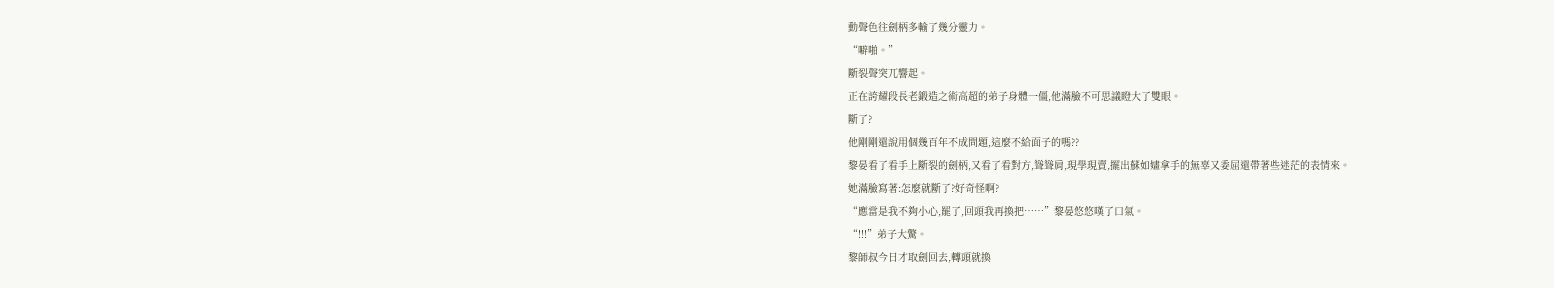動聲色往劍柄多輸了幾分靈力。
“噼啪。”
斷裂聲突兀響起。
正在誇耀段長老鍛造之術高超的弟子身體一僵,他滿臉不可思議瞪大了雙眼。
斷了?
他剛剛還說用個幾百年不成問題,這麼不給面子的嗎??
黎晏看了看手上斷裂的劍柄,又看了看對方,聳聳肩,現學現賣,擺出蘇如嫿拿手的無辜又委屈還帶著些迷茫的表情來。
她滿臉寫著:怎麼就斷了?好奇怪啊?
“應當是我不夠小心,罷了,回頭我再換把……”黎晏悠悠嘆了口氣。
“!!!”弟子大驚。
黎師叔今日才取劍回去,轉頭就換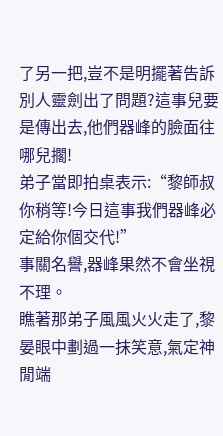了另一把,豈不是明擺著告訴別人靈劍出了問題?這事兒要是傳出去,他們器峰的臉面往哪兒擱!
弟子當即拍桌表示:“黎師叔你稍等!今日這事我們器峰必定給你個交代!”
事關名譽,器峰果然不會坐視不理。
瞧著那弟子風風火火走了,黎晏眼中劃過一抹笑意,氣定神閒端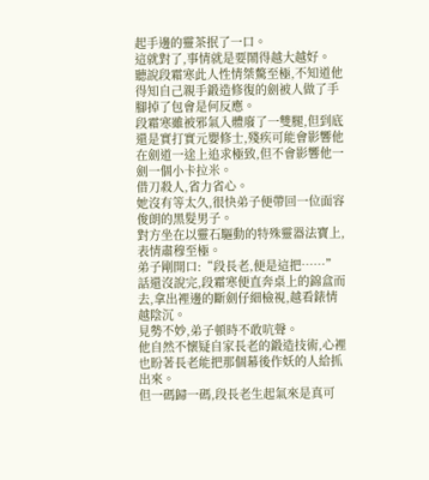起手邊的靈茶抿了一口。
這就對了,事情就是要鬧得越大越好。
聽說段霜寒此人性情桀驁至極,不知道他得知自己親手鍛造修復的劍被人做了手腳掉了包會是何反應。
段霜寒雖被邪氣入體廢了一雙腿,但到底還是實打實元嬰修士,殘疾可能會影響他在劍道一途上追求極致,但不會影響他一劍一個小卡拉米。
借刀殺人,省力省心。
她沒有等太久,很快弟子便帶回一位面容俊朗的黑髮男子。
對方坐在以靈石驅動的特殊靈器法寶上,表情肅穆至極。
弟子剛開口:“段長老,便是這把……”
話還沒說完,段霜寒便直奔桌上的錦盒而去,拿出裡邊的斷劍仔細檢視,越看錶情越陰沉。
見勢不妙,弟子頓時不敢吭聲。
他自然不懷疑自家長老的鍛造技術,心裡也盼著長老能把那個幕後作妖的人給抓出來。
但一碼歸一碼,段長老生起氣來是真可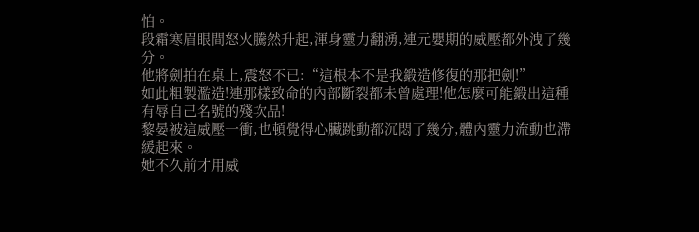怕。
段霜寒眉眼間怒火騰然升起,渾身靈力翻湧,連元嬰期的威壓都外洩了幾分。
他將劍拍在桌上,震怒不已:“這根本不是我鍛造修復的那把劍!”
如此粗製濫造!連那樣致命的內部斷裂都未曾處理!他怎麼可能鍛出這種有辱自己名號的殘次品!
黎晏被這威壓一衝,也頓覺得心臟跳動都沉悶了幾分,體內靈力流動也滯緩起來。
她不久前才用威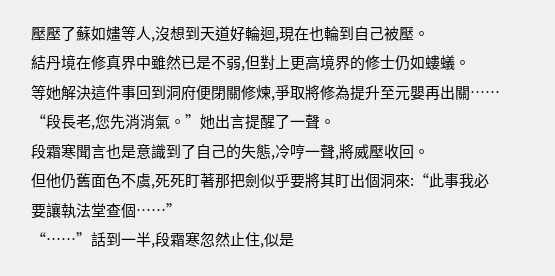壓壓了蘇如嫿等人,沒想到天道好輪迴,現在也輪到自己被壓。
結丹境在修真界中雖然已是不弱,但對上更高境界的修士仍如螻蟻。
等她解決這件事回到洞府便閉關修煉,爭取將修為提升至元嬰再出關……
“段長老,您先消消氣。”她出言提醒了一聲。
段霜寒聞言也是意識到了自己的失態,冷哼一聲,將威壓收回。
但他仍舊面色不虞,死死盯著那把劍似乎要將其盯出個洞來:“此事我必要讓執法堂查個……”
“……”話到一半,段霜寒忽然止住,似是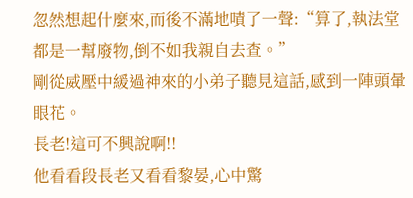忽然想起什麼來,而後不滿地嘖了一聲:“算了,執法堂都是一幫廢物,倒不如我親自去查。”
剛從威壓中緩過神來的小弟子聽見這話,感到一陣頭暈眼花。
長老!這可不興說啊!!
他看看段長老又看看黎晏,心中驚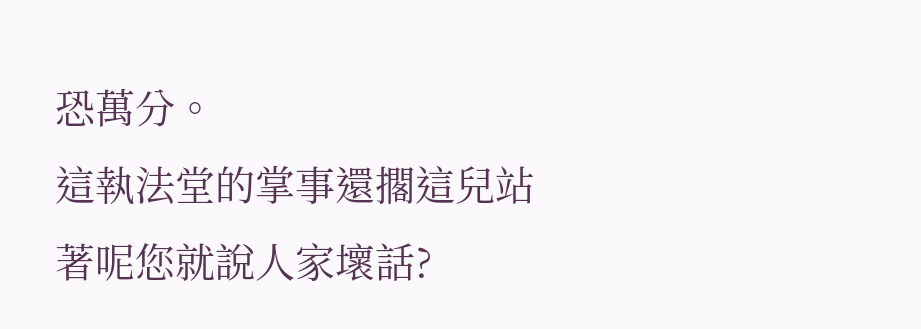恐萬分。
這執法堂的掌事還擱這兒站著呢您就說人家壞話?